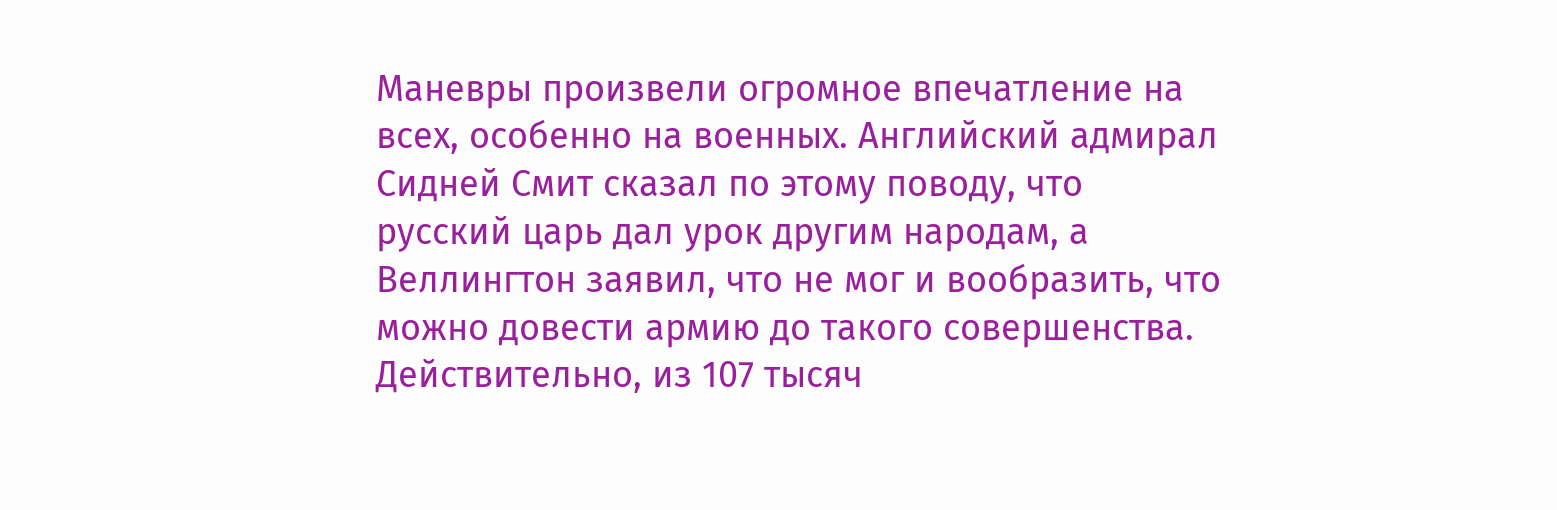Маневры произвели огромное впечатление на всех, особенно на военных. Английский адмирал Сидней Смит сказал по этому поводу, что русский царь дал урок другим народам, а Веллингтон заявил, что не мог и вообразить, что можно довести армию до такого совершенства. Действительно, из 107 тысяч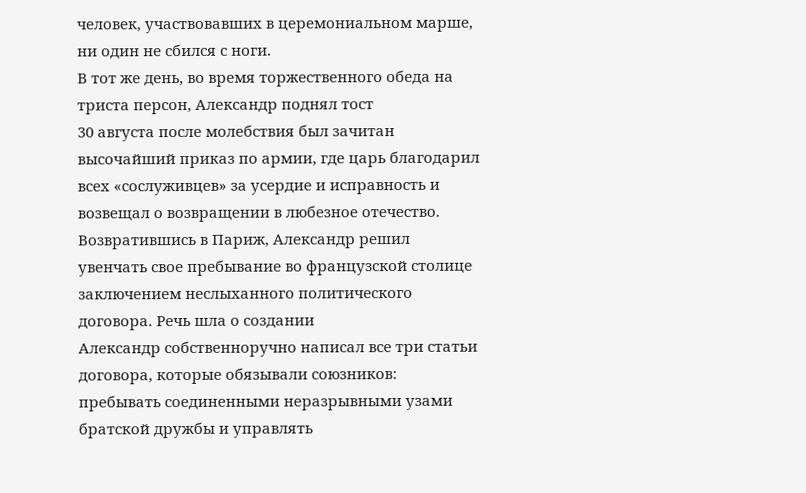человек, участвовавших в церемониальном марше, ни один не сбился с ноги.
В тот же день, во время торжественного обеда на триста персон, Александр поднял тост
30 августа после молебствия был зачитан высочайший приказ по армии, где царь благодарил всех «сослуживцев» за усердие и исправность и возвещал о возвращении в любезное отечество.
Возвратившись в Париж, Александр решил увенчать свое пребывание во французской столице заключением неслыханного политического договора. Речь шла о создании
Александр собственноручно написал все три статьи договора, которые обязывали союзников: пребывать соединенными неразрывными узами братской дружбы и управлять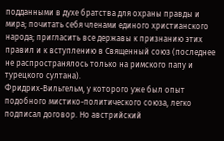подданными в духе братства для охраны правды и мира; почитать себя членами единого христианского народа; пригласить все державы к признанию этих правил и к вступлению в Священный союз (последнее не распространялось только на римского папу и турецкого султана).
Фридрих-Вильгельм, у которого уже был опыт подобного мистико-политического союза, легко подписал договор. Но австрийский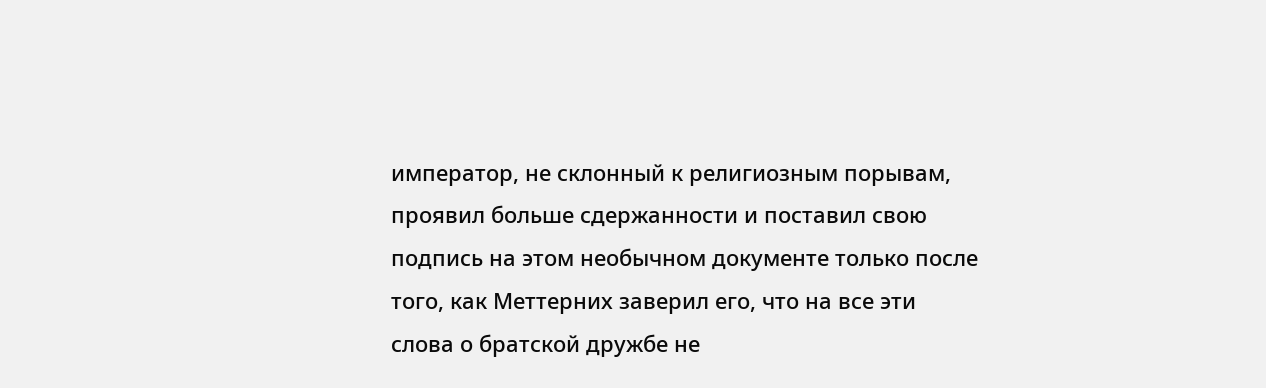император, не склонный к религиозным порывам, проявил больше сдержанности и поставил свою подпись на этом необычном документе только после того, как Меттерних заверил его, что на все эти слова о братской дружбе не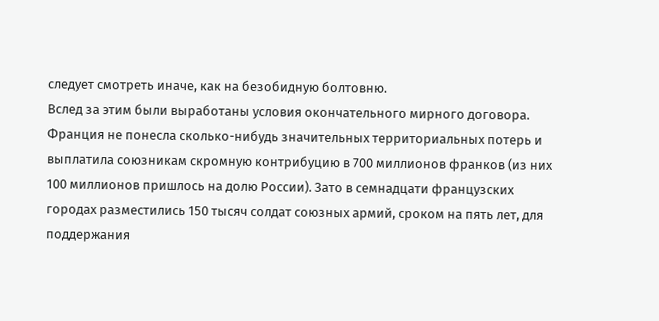следует смотреть иначе, как на безобидную болтовню.
Вслед за этим были выработаны условия окончательного мирного договора. Франция не понесла сколько-нибудь значительных территориальных потерь и выплатила союзникам скромную контрибуцию в 700 миллионов франков (из них 100 миллионов пришлось на долю России). Зато в семнадцати французских городах разместились 150 тысяч солдат союзных армий, сроком на пять лет, для поддержания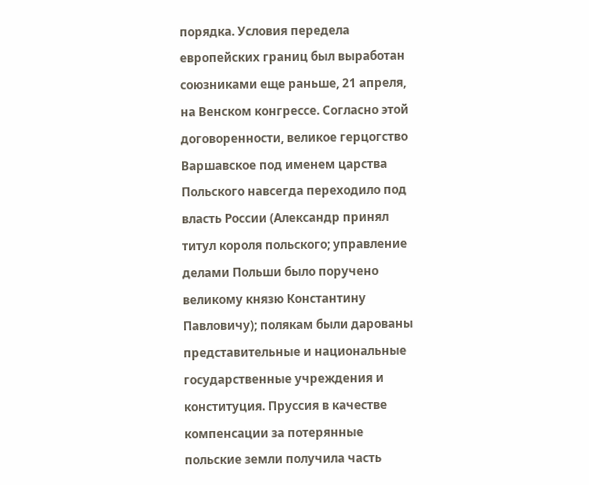порядка. Условия передела европейских границ был выработан союзниками еще раньше, 21 апреля, на Венском конгрессе. Согласно этой договоренности, великое герцогство Варшавское под именем царства Польского навсегда переходило под власть России (Александр принял титул короля польского; управление делами Польши было поручено великому князю Константину Павловичу); полякам были дарованы представительные и национальные государственные учреждения и конституция. Пруссия в качестве компенсации за потерянные польские земли получила часть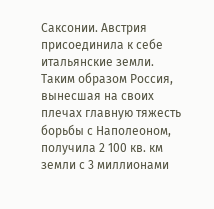Саксонии. Австрия присоединила к себе итальянские земли. Таким образом Россия, вынесшая на своих плечах главную тяжесть борьбы с Наполеоном, получила 2 100 кв. км земли с 3 миллионами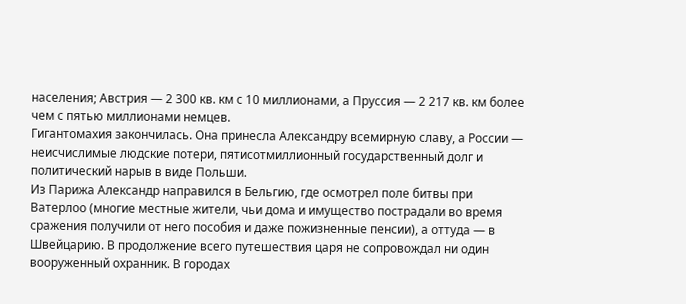населения; Австрия — 2 300 кв. км с 10 миллионами, а Пруссия — 2 217 кв. км более чем с пятью миллионами немцев.
Гигантомахия закончилась. Она принесла Александру всемирную славу, а России — неисчислимые людские потери, пятисотмиллионный государственный долг и политический нарыв в виде Польши.
Из Парижа Александр направился в Бельгию, где осмотрел поле битвы при Ватерлоо (многие местные жители, чьи дома и имущество пострадали во время сражения получили от него пособия и даже пожизненные пенсии), а оттуда — в Швейцарию. В продолжение всего путешествия царя не сопровождал ни один вооруженный охранник. В городах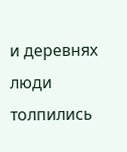и деревнях люди толпились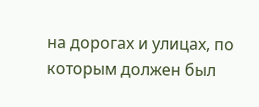на дорогах и улицах, по которым должен был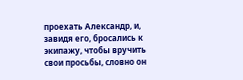проехать Александр, и, завидя его, бросались к экипажу, чтобы вручить свои просьбы, словно он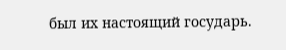был их настоящий государь.